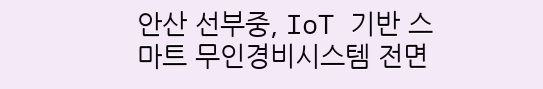안산 선부중, IoT 기반 스마트 무인경비시스템 전면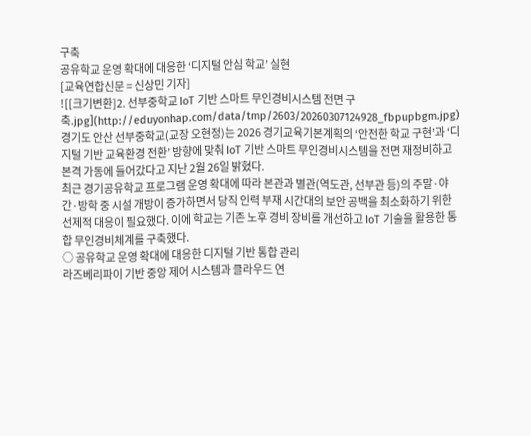구축
공유학교 운영 확대에 대응한 ‘디지털 안심 학교’ 실현
[교육연합신문 = 신상민 기자]
![[크기변환]2. 선부중학교 IoT 기반 스마트 무인경비시스템 전면 구축.jpg](http://eduyonhap.com/data/tmp/2603/20260307124928_fbpupbgm.jpg)
경기도 안산 선부중학교(교장 오현정)는 2026 경기교육기본계획의 ‘안전한 학교 구현’과 ‘디지털 기반 교육환경 전환’ 방향에 맞춰 IoT 기반 스마트 무인경비시스템을 전면 재정비하고 본격 가동에 들어갔다고 지난 2월 26일 밝혔다.
최근 경기공유학교 프로그램 운영 확대에 따라 본관과 별관(역도관, 선부관 등)의 주말·야간·방학 중 시설 개방이 증가하면서 당직 인력 부재 시간대의 보안 공백을 최소화하기 위한 선제적 대응이 필요했다. 이에 학교는 기존 노후 경비 장비를 개선하고 IoT 기술을 활용한 통합 무인경비체계를 구축했다.
○ 공유학교 운영 확대에 대응한 디지털 기반 통합 관리
라즈베리파이 기반 중앙 제어 시스템과 클라우드 연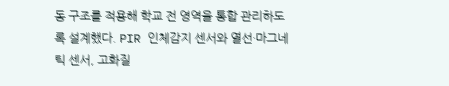동 구조를 적용해 학교 전 영역을 통합 관리하도록 설계했다. PIR 인체감지 센서와 열선·마그네틱 센서, 고화질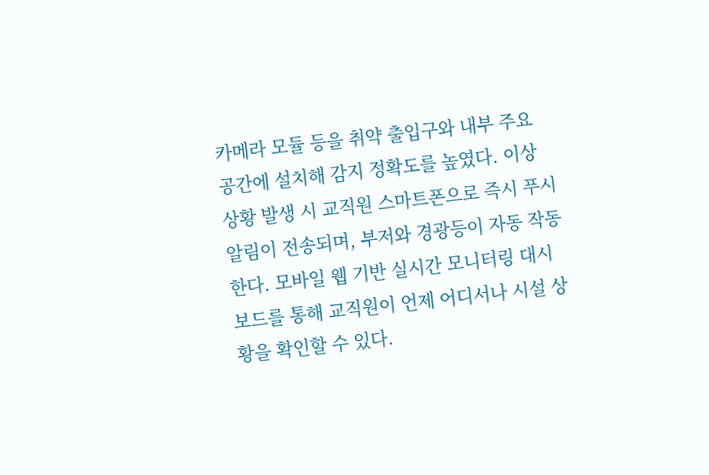카메라 모듈 등을 취약 출입구와 내부 주요 공간에 설치해 감지 정확도를 높였다. 이상 상황 발생 시 교직원 스마트폰으로 즉시 푸시 알림이 전송되며, 부저와 경광등이 자동 작동한다. 모바일 웹 기반 실시간 모니터링 대시보드를 통해 교직원이 언제 어디서나 시설 상황을 확인할 수 있다.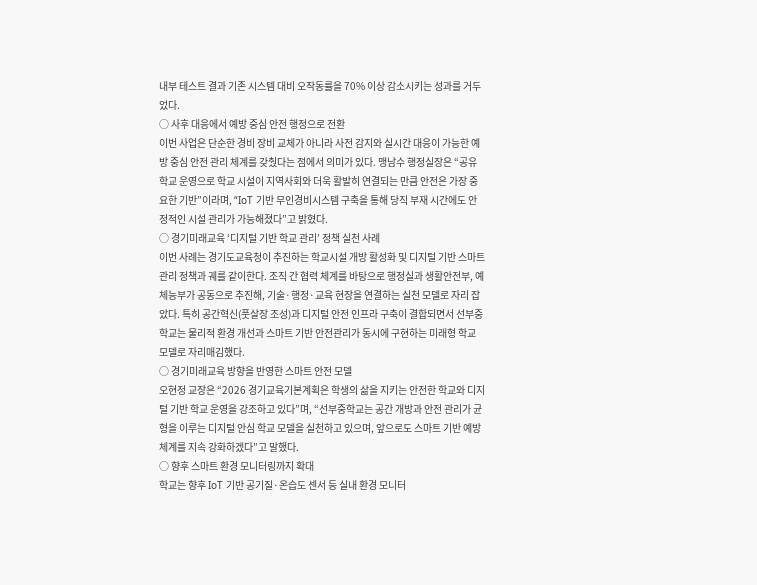내부 테스트 결과 기존 시스템 대비 오작동률을 70% 이상 감소시키는 성과를 거두었다.
○ 사후 대응에서 예방 중심 안전 행정으로 전환
이번 사업은 단순한 경비 장비 교체가 아니라 사전 감지와 실시간 대응이 가능한 예방 중심 안전 관리 체계를 갖췄다는 점에서 의미가 있다. 맹남수 행정실장은 “공유학교 운영으로 학교 시설이 지역사회와 더욱 활발히 연결되는 만큼 안전은 가장 중요한 기반”이라며, “IoT 기반 무인경비시스템 구축을 통해 당직 부재 시간에도 안정적인 시설 관리가 가능해졌다”고 밝혔다.
○ 경기미래교육 ‘디지털 기반 학교 관리’ 정책 실천 사례
이번 사례는 경기도교육청이 추진하는 학교시설 개방 활성화 및 디지털 기반 스마트 관리 정책과 궤를 같이한다. 조직 간 협력 체계를 바탕으로 행정실과 생활안전부, 예체능부가 공동으로 추진해, 기술·행정·교육 현장을 연결하는 실천 모델로 자리 잡았다. 특히 공간혁신(풋살장 조성)과 디지털 안전 인프라 구축이 결합되면서 선부중학교는 물리적 환경 개선과 스마트 기반 안전관리가 동시에 구현하는 미래형 학교 모델로 자리매김했다.
○ 경기미래교육 방향을 반영한 스마트 안전 모델
오현정 교장은 “2026 경기교육기본계획은 학생의 삶을 지키는 안전한 학교와 디지털 기반 학교 운영을 강조하고 있다”며, “선부중학교는 공간 개방과 안전 관리가 균형을 이루는 디지털 안심 학교 모델을 실천하고 있으며, 앞으로도 스마트 기반 예방 체계를 지속 강화하겠다”고 말했다.
○ 향후 스마트 환경 모니터링까지 확대
학교는 향후 IoT 기반 공기질·온습도 센서 등 실내 환경 모니터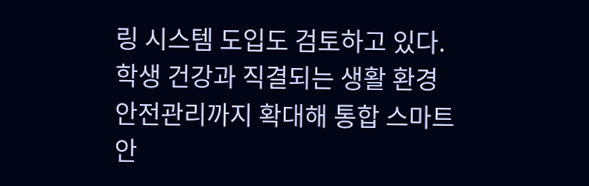링 시스템 도입도 검토하고 있다. 학생 건강과 직결되는 생활 환경 안전관리까지 확대해 통합 스마트 안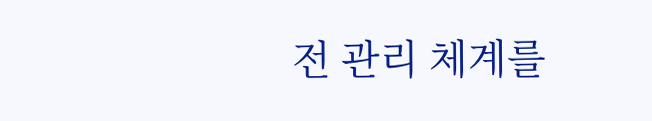전 관리 체계를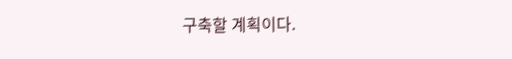구축할 계획이다.